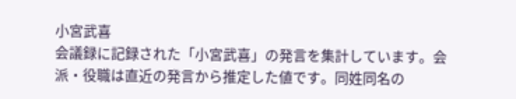小宮武喜
会議録に記録された「小宮武喜」の発言を集計しています。会派・役職は直近の発言から推定した値です。同姓同名の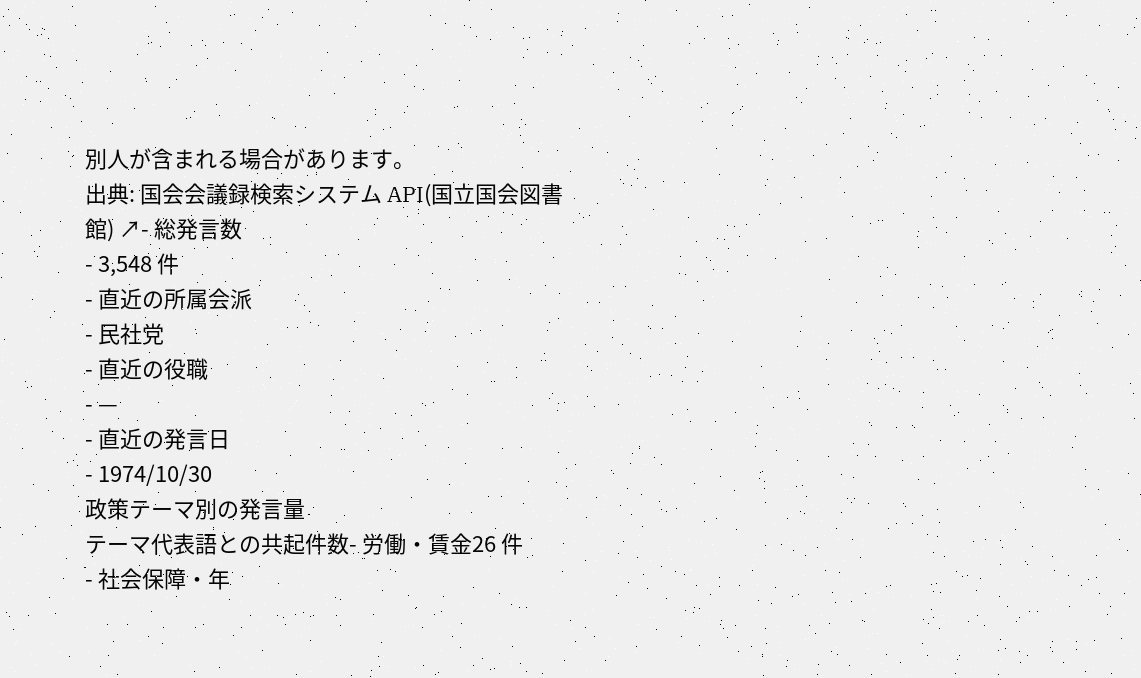別人が含まれる場合があります。
出典: 国会会議録検索システム API(国立国会図書館) ↗- 総発言数
- 3,548 件
- 直近の所属会派
- 民社党
- 直近の役職
- —
- 直近の発言日
- 1974/10/30
政策テーマ別の発言量
テーマ代表語との共起件数- 労働・賃金26 件
- 社会保障・年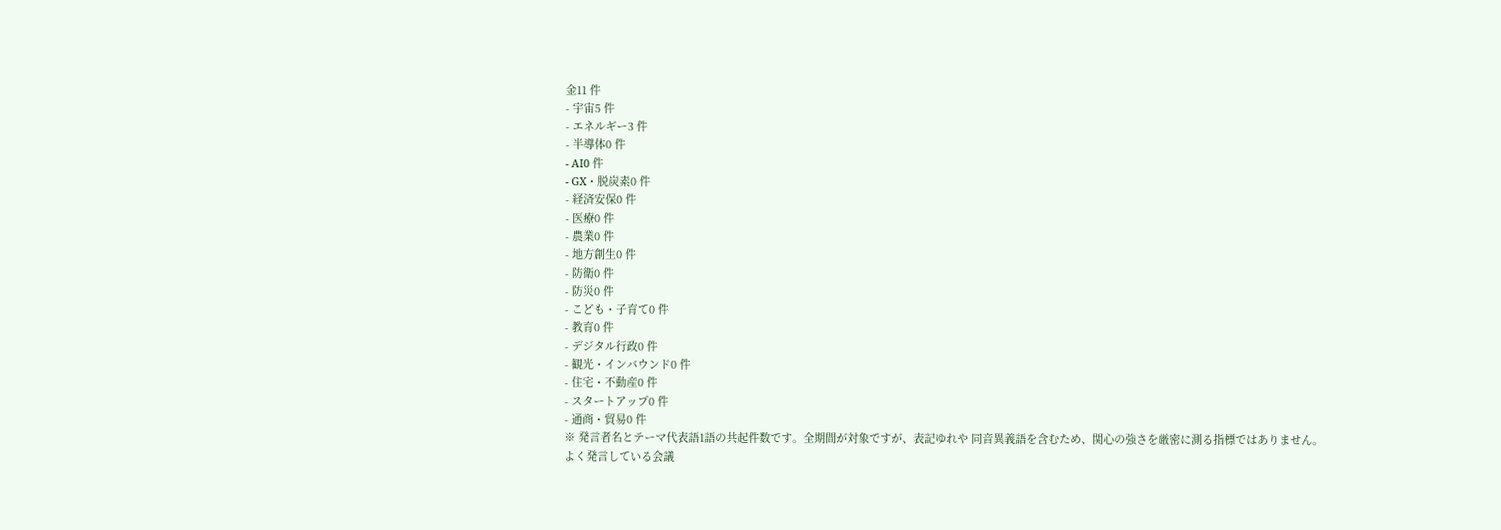金11 件
- 宇宙5 件
- エネルギー3 件
- 半導体0 件
- AI0 件
- GX・脱炭素0 件
- 経済安保0 件
- 医療0 件
- 農業0 件
- 地方創生0 件
- 防衛0 件
- 防災0 件
- こども・子育て0 件
- 教育0 件
- デジタル行政0 件
- 観光・インバウンド0 件
- 住宅・不動産0 件
- スタートアップ0 件
- 通商・貿易0 件
※ 発言者名とテーマ代表語1語の共起件数です。全期間が対象ですが、表記ゆれや 同音異義語を含むため、関心の強さを厳密に測る指標ではありません。
よく発言している会議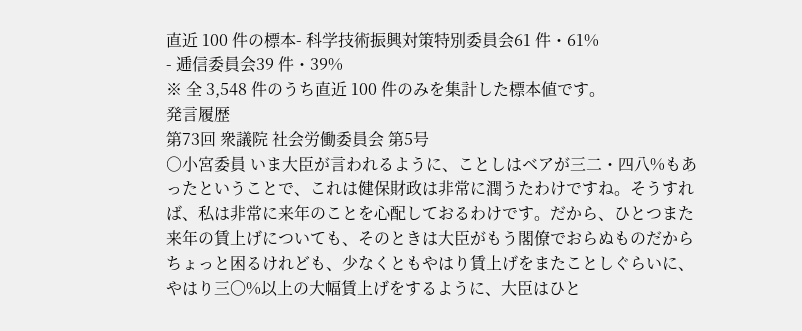直近 100 件の標本- 科学技術振興対策特別委員会61 件・61%
- 逓信委員会39 件・39%
※ 全 3,548 件のうち直近 100 件のみを集計した標本値です。
発言履歴
第73回 衆議院 社会労働委員会 第5号
○小宮委員 いま大臣が言われるように、ことしはベアが三二・四八%もあったということで、これは健保財政は非常に潤うたわけですね。そうすれば、私は非常に来年のことを心配しておるわけです。だから、ひとつまた来年の賃上げについても、そのときは大臣がもう閣僚でおらぬものだからちょっと困るけれども、少なくともやはり賃上げをまたことしぐらいに、やはり三〇%以上の大幅賃上げをするように、大臣はひと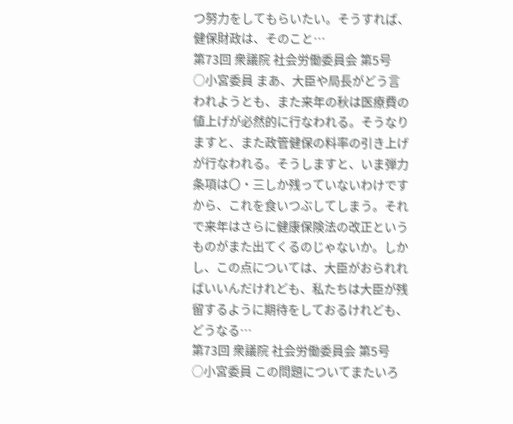つ努力をしてもらいたい。そうすれば、健保財政は、そのこと…
第73回 衆議院 社会労働委員会 第5号
○小宮委員 まあ、大臣や局長がどう言われようとも、また来年の秋は医療費の値上げが必然的に行なわれる。そうなりますと、また政管健保の料率の引き上げが行なわれる。そうしますと、いま弾力条項は〇・三しか残っていないわけですから、これを食いつぶしてしまう。それで来年はさらに健康保険法の改正というものがまた出てくるのじゃないか。しかし、この点については、大臣がおられればいいんだけれども、私たちは大臣が残留するように期待をしておるけれども、どうなる…
第73回 衆議院 社会労働委員会 第5号
○小宮委員 この問題についてまたいろ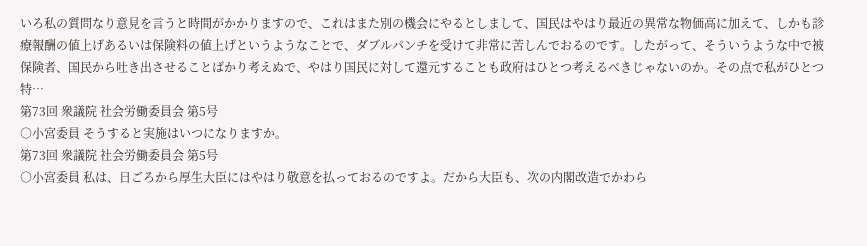いろ私の質問なり意見を言うと時間がかかりますので、これはまた別の機会にやるとしまして、国民はやはり最近の異常な物価高に加えて、しかも診療報酬の値上げあるいは保険料の値上げというようなことで、ダブルパンチを受けて非常に苦しんでおるのです。したがって、そういうような中で被保険者、国民から吐き出させることばかり考えぬで、やはり国民に対して還元することも政府はひとつ考えるべきじゃないのか。その点で私がひとつ特…
第73回 衆議院 社会労働委員会 第5号
○小宮委員 そうすると実施はいつになりますか。
第73回 衆議院 社会労働委員会 第5号
○小宮委員 私は、日ごろから厚生大臣にはやはり敬意を払っておるのですよ。だから大臣も、次の内閣改造でかわら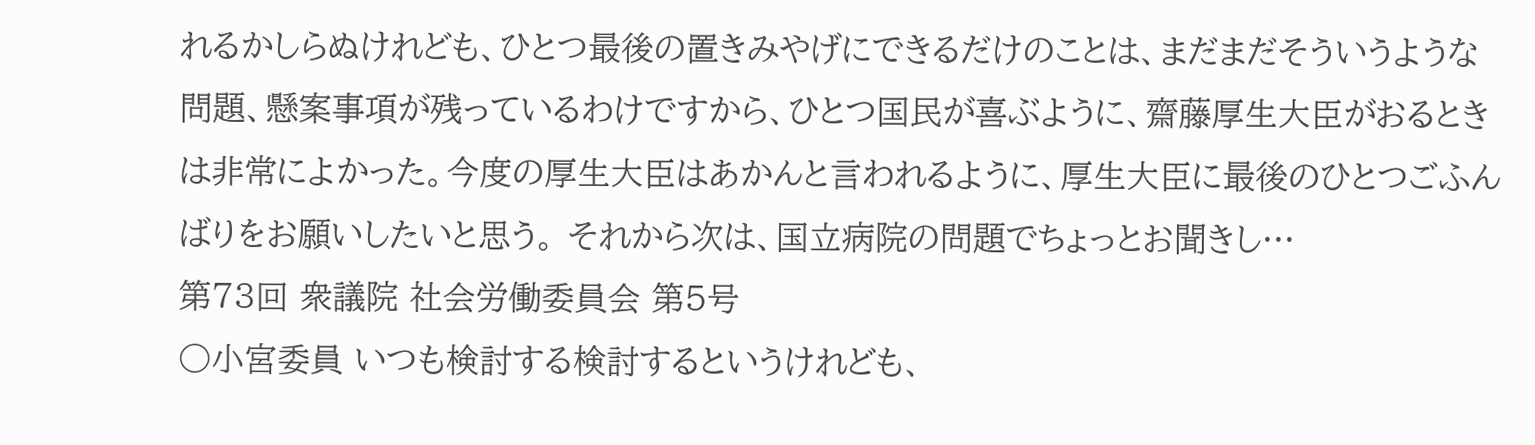れるかしらぬけれども、ひとつ最後の置きみやげにできるだけのことは、まだまだそういうような問題、懸案事項が残っているわけですから、ひとつ国民が喜ぶように、齋藤厚生大臣がおるときは非常によかった。今度の厚生大臣はあかんと言われるように、厚生大臣に最後のひとつごふんばりをお願いしたいと思う。 それから次は、国立病院の問題でちょっとお聞きし…
第73回 衆議院 社会労働委員会 第5号
○小宮委員 いつも検討する検討するというけれども、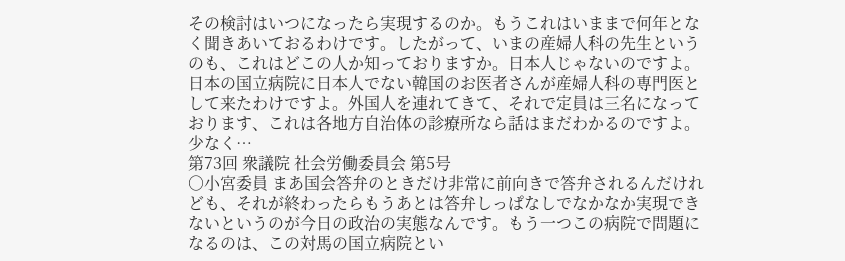その検討はいつになったら実現するのか。もうこれはいままで何年となく聞きあいておるわけです。したがって、いまの産婦人科の先生というのも、これはどこの人か知っておりますか。日本人じゃないのですよ。日本の国立病院に日本人でない韓国のお医者さんが産婦人科の専門医として来たわけですよ。外国人を連れてきて、それで定員は三名になっております、これは各地方自治体の診療所なら話はまだわかるのですよ。少なく…
第73回 衆議院 社会労働委員会 第5号
○小宮委員 まあ国会答弁のときだけ非常に前向きで答弁されるんだけれども、それが終わったらもうあとは答弁しっぱなしでなかなか実現できないというのが今日の政治の実態なんです。もう一つこの病院で問題になるのは、この対馬の国立病院とい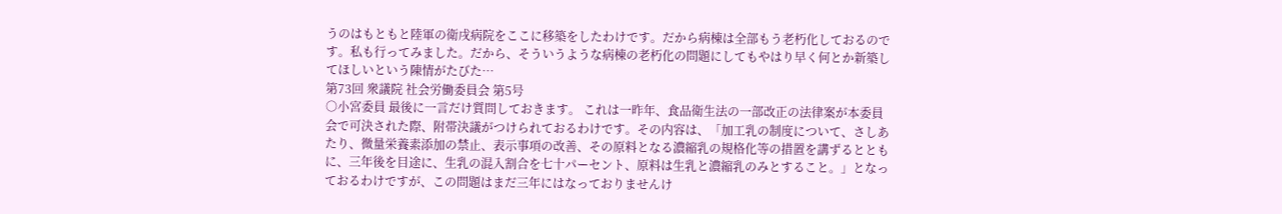うのはもともと陸軍の衛戌病院をここに移築をしたわけです。だから病棟は全部もう老朽化しておるのです。私も行ってみました。だから、そういうような病棟の老朽化の問題にしてもやはり早く何とか新築してほしいという陳情がたびた…
第73回 衆議院 社会労働委員会 第5号
○小宮委員 最後に一言だけ質問しておきます。 これは一昨年、食品衛生法の一部改正の法律案が本委員会で可決された際、附帯決議がつけられておるわけです。その内容は、「加工乳の制度について、さしあたり、微量栄養素添加の禁止、表示事項の改善、その原料となる濃縮乳の規格化等の措置を講ずるとともに、三年後を目途に、生乳の混入割合を七十パーセント、原料は生乳と濃縮乳のみとすること。」となっておるわけですが、この問題はまだ三年にはなっておりませんけ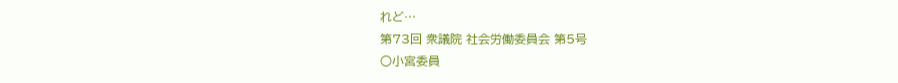れど…
第73回 衆議院 社会労働委員会 第5号
○小宮委員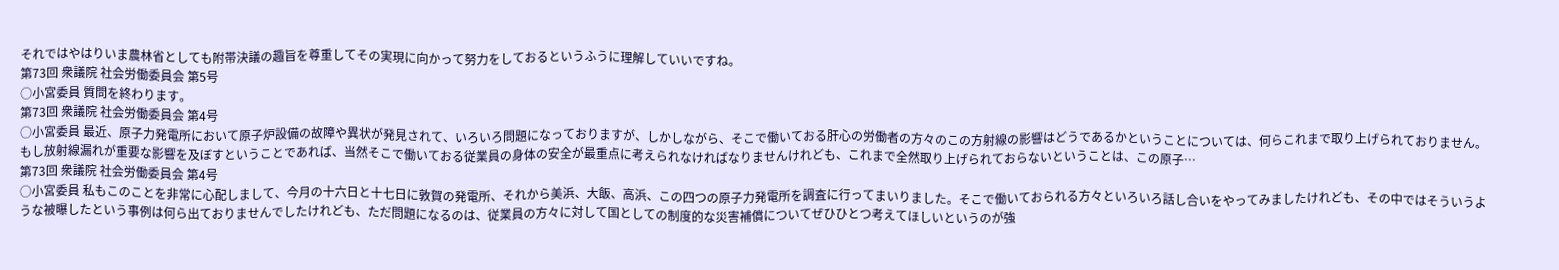それではやはりいま農林省としても附帯決議の趣旨を尊重してその実現に向かって努力をしておるというふうに理解していいですね。
第73回 衆議院 社会労働委員会 第5号
○小宮委員 質問を終わります。
第73回 衆議院 社会労働委員会 第4号
○小宮委員 最近、原子力発電所において原子炉設備の故障や異状が発見されて、いろいろ問題になっておりますが、しかしながら、そこで働いておる肝心の労働者の方々のこの方射線の影響はどうであるかということについては、何らこれまで取り上げられておりません。もし放射線漏れが重要な影響を及ぼすということであれば、当然そこで働いておる従業員の身体の安全が最重点に考えられなければなりませんけれども、これまで全然取り上げられておらないということは、この原子…
第73回 衆議院 社会労働委員会 第4号
○小宮委員 私もこのことを非常に心配しまして、今月の十六日と十七日に敦賀の発電所、それから美浜、大飯、高浜、この四つの原子力発電所を調査に行ってまいりました。そこで働いておられる方々といろいろ話し合いをやってみましたけれども、その中ではそういうような被曝したという事例は何ら出ておりませんでしたけれども、ただ問題になるのは、従業員の方々に対して国としての制度的な災害補償についてぜひひとつ考えてほしいというのが強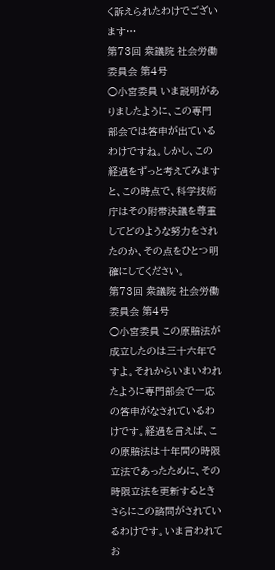く訴えられたわけでございます…
第73回 衆議院 社会労働委員会 第4号
○小宮委員 いま説明がありましたように、この専門部会では答申が出ているわけですね。しかし、この経過をずっと考えてみますと、この時点で、科学技術庁はその附帯決議を尊重してどのような努力をされたのか、その点をひとつ明確にしてください。
第73回 衆議院 社会労働委員会 第4号
○小宮委員 この原賠法が成立したのは三十六年ですよ。それからいまいわれたように専門部会で一応の答申がなされているわけです。経過を言えば、この原賠法は十年間の時限立法であったために、その時限立法を更新するときさらにこの諮問がされているわけです。いま言われてお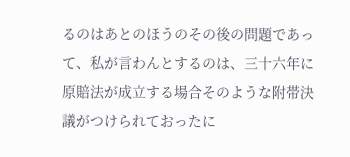るのはあとのほうのその後の問題であって、私が言わんとするのは、三十六年に原賠法が成立する場合そのような附帯決議がつけられておったに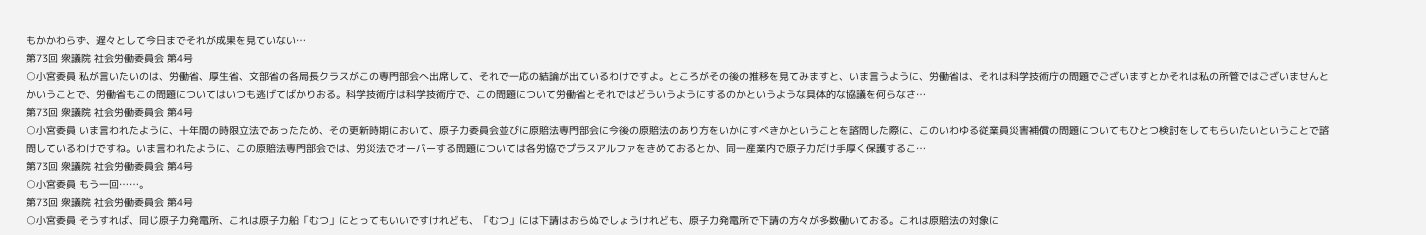もかかわらず、遅々として今日までそれが成果を見ていない…
第73回 衆議院 社会労働委員会 第4号
○小宮委員 私が言いたいのは、労働省、厚生省、文部省の各局長クラスがこの専門部会へ出席して、それで一応の結論が出ているわけですよ。ところがその後の推移を見てみますと、いま言うように、労働省は、それは科学技術庁の問題でございますとかそれは私の所管ではございませんとかいうことで、労働省もこの問題についてはいつも逃げてばかりおる。科学技術庁は科学技術庁で、この問題について労働省とそれではどういうようにするのかというような具体的な協議を何らなさ…
第73回 衆議院 社会労働委員会 第4号
○小宮委員 いま言われたように、十年間の時限立法であったため、その更新時期において、原子力委員会並びに原賠法専門部会に今後の原賠法のあり方をいかにすべきかということを諮問した際に、このいわゆる従業員災害補償の問題についてもひとつ検討をしてもらいたいということで諮問しているわけですね。いま言われたように、この原賠法専門部会では、労災法でオーバーする問題については各労協でプラスアルファをきめておるとか、同一産業内で原子力だけ手厚く保護するこ…
第73回 衆議院 社会労働委員会 第4号
○小宮委員 もう一回……。
第73回 衆議院 社会労働委員会 第4号
○小宮委員 そうすれば、同じ原子力発電所、これは原子力船「むつ」にとってもいいですけれども、「むつ」には下請はおらぬでしょうけれども、原子力発電所で下請の方々が多数働いておる。これは原賠法の対象に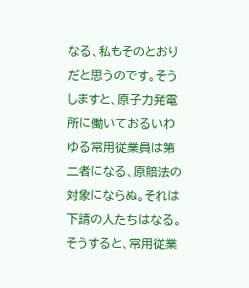なる、私もそのとおりだと思うのです。そうしますと、原子力発電所に働いておるいわゆる常用従業員は第二者になる、原賠法の対象にならぬ。それは下請の人たちはなる。そうすると、常用従業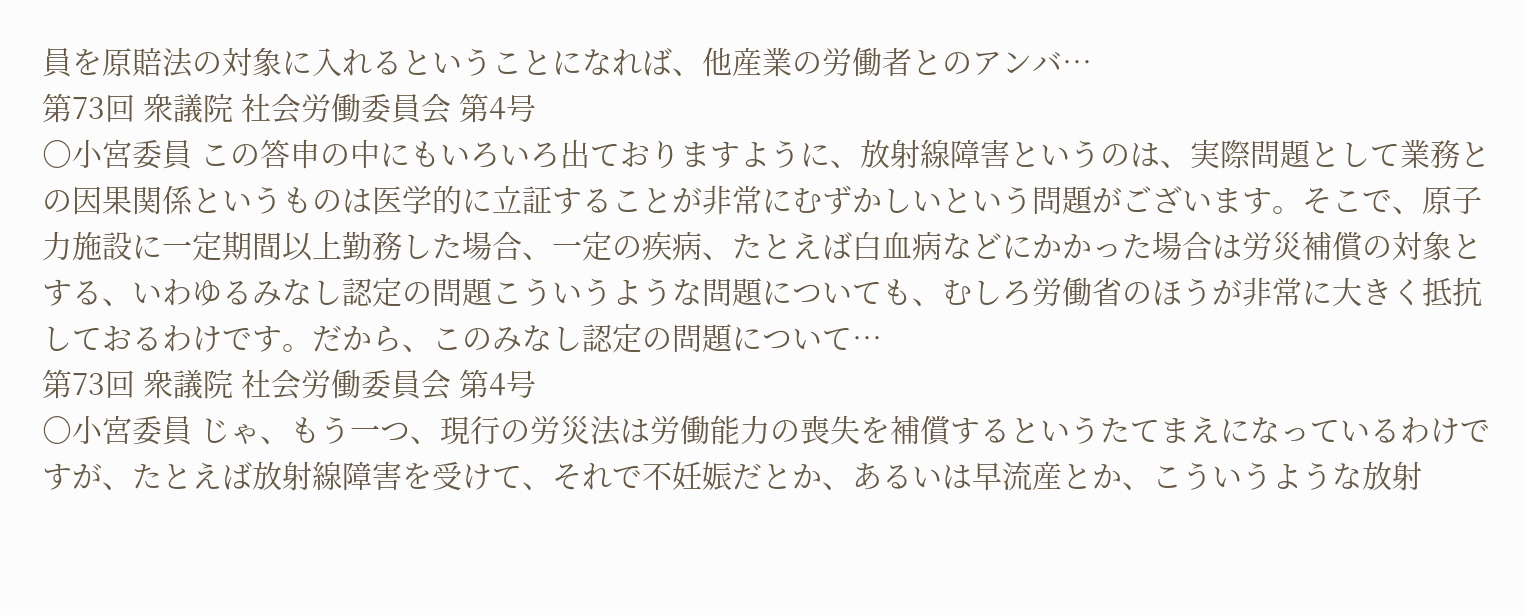員を原賠法の対象に入れるということになれば、他産業の労働者とのアンバ…
第73回 衆議院 社会労働委員会 第4号
○小宮委員 この答申の中にもいろいろ出ておりますように、放射線障害というのは、実際問題として業務との因果関係というものは医学的に立証することが非常にむずかしいという問題がございます。そこで、原子力施設に一定期間以上勤務した場合、一定の疾病、たとえば白血病などにかかった場合は労災補償の対象とする、いわゆるみなし認定の問題こういうような問題についても、むしろ労働省のほうが非常に大きく抵抗しておるわけです。だから、このみなし認定の問題について…
第73回 衆議院 社会労働委員会 第4号
○小宮委員 じゃ、もう一つ、現行の労災法は労働能力の喪失を補償するというたてまえになっているわけですが、たとえば放射線障害を受けて、それで不妊娠だとか、あるいは早流産とか、こういうような放射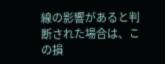線の影響があると判断された場合は、この損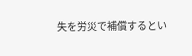失を労災で補償するとい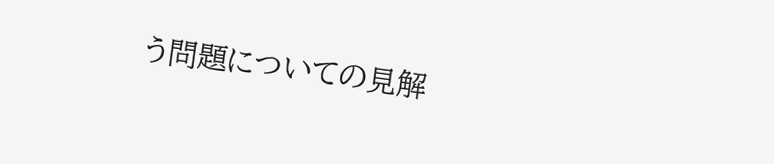う問題についての見解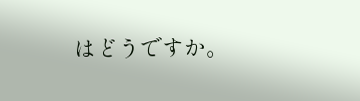はどうですか。